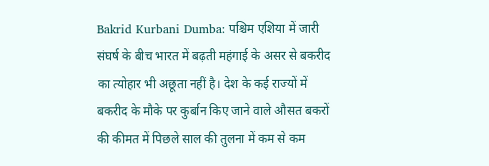Bakrid Kurbani Dumba: पश्चिम एशिया में जारी संघर्ष के बीच भारत में बढ़ती महंगाई के असर से बकरीद का त्योहार भी अछूता नहीं है। देश के कई राज्यों में बकरीद के मौके पर कुर्बान किए जाने वाले औसत बकरों की कीमत में पिछले साल की तुलना में कम से कम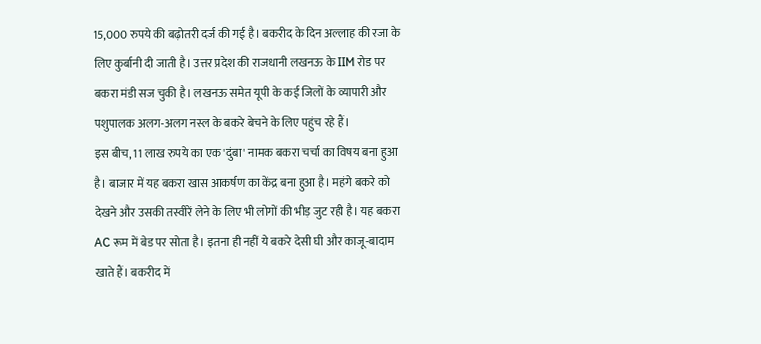15,000 रुपये की बढ़ोतरी दर्ज की गई है। बकरीद के दिन अल्लाह की रजा के लिए कुर्बानी दी जाती है। उत्तर प्रदेश की राजधानी लखनऊ के IIM रोड पर बकरा मंडी सज चुकी है। लखनऊ समेत यूपी के कई जिलों के व्यापारी और पशुपालक अलग-अलग नस्ल के बकरे बेचने के लिए पहुंच रहे हैं।
इस बीच, 11 लाख रुपये का एक 'दुंबा' नामक बकरा चर्चा का विषय बना हुआ है। बाजार में यह बकरा खास आकर्षण का केंद्र बना हुआ है। महंगे बकरे को देखने और उसकी तस्वीरें लेने के लिए भी लोगों की भीड़ जुट रही है। यह बकरा AC रूम में बेड पर सोता है। इतना ही नहीं ये बकरे देसी घी और काजू-बादाम खाते हैं। बकरीद में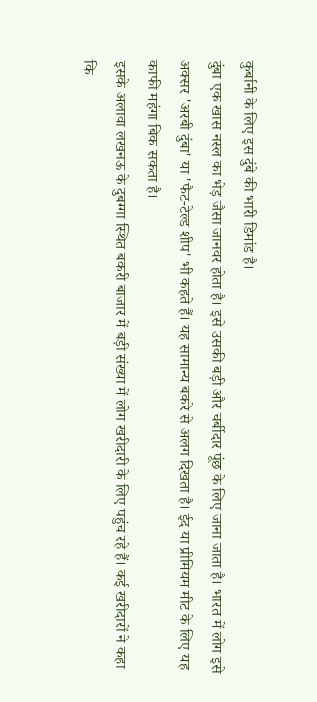कुर्बानी के लिए इस दुंबे की भारी डिमांड है।
दुंबा एक खास नस्ल का भेड़ जैसा जानवर होता है। इसे उसकी बड़ी और चर्बीदार पूंछ के लिए जाना जाता है। भारत में लोग इसे अक्सर 'अरबी दुंबा' या 'फैट-टेल्ड शीप' भी कहते हैं। यह सामान्य बकरे से अलग दिखता है। ईद या प्रीमियम मीट के लिए यह काफी महंगा बिक सकता है।
इसके अलावा लखनऊ के दुबग्गा स्थित बकरी बाजार में बड़ी संख्या में लोग खरीदारी के लिए पहुंच रहे हैं। कई खरीदारों ने कहा कि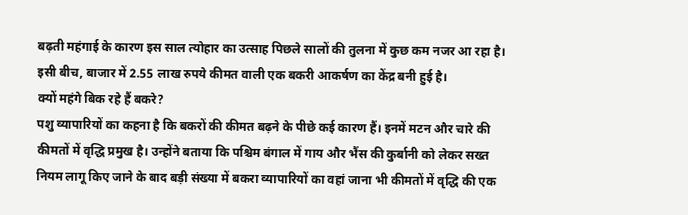बढ़ती महंगाई के कारण इस साल त्योहार का उत्साह पिछले सालों की तुलना में कुछ कम नजर आ रहा है। इसी बीच, बाजार में 2.55 लाख रुपये कीमत वाली एक बकरी आकर्षण का केंद्र बनी हुई है।
क्यों महंगे बिक रहे हैं बकरे?
पशु व्यापारियों का कहना है कि बकरों की कीमत बढ़ने के पीछे कई कारण हैं। इनमें मटन और चारे की कीमतों में वृद्धि प्रमुख है। उन्होंने बताया कि पश्चिम बंगाल में गाय और भैंस की कुर्बानी को लेकर सख्त नियम लागू किए जाने के बाद बड़ी संख्या में बकरा व्यापारियों का वहां जाना भी कीमतों में वृद्धि की एक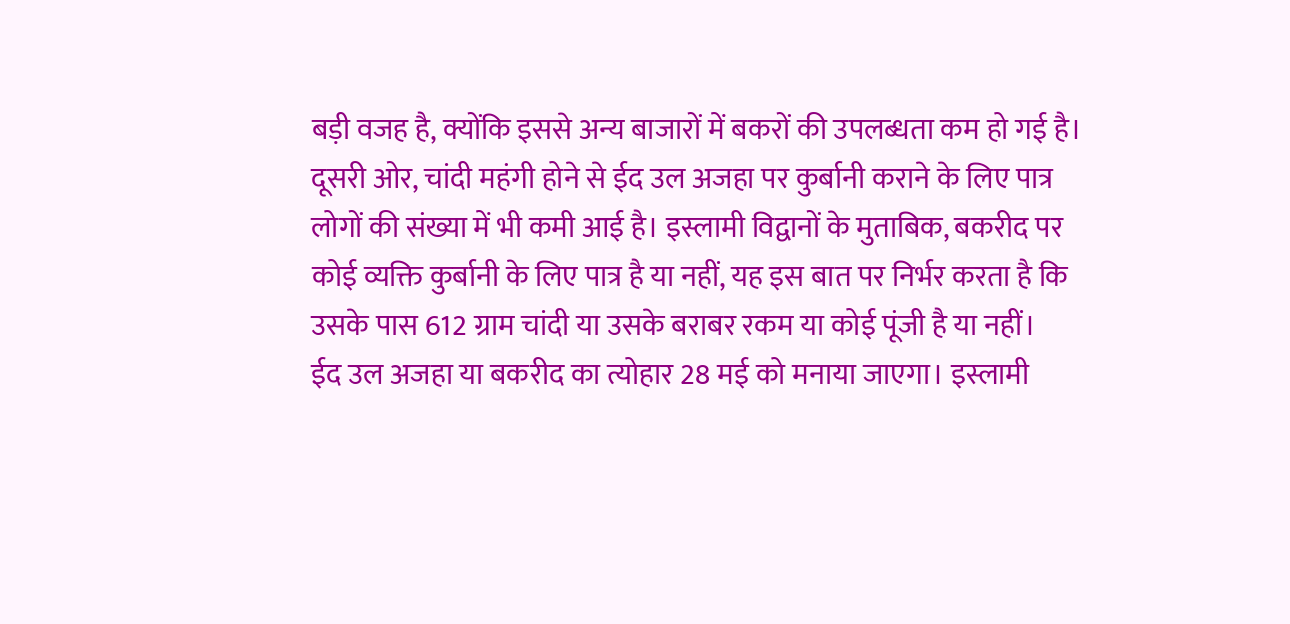बड़ी वजह है, क्योंकि इससे अन्य बाजारों में बकरों की उपलब्धता कम हो गई है।
दूसरी ओर, चांदी महंगी होने से ईद उल अजहा पर कुर्बानी कराने के लिए पात्र लोगों की संख्या में भी कमी आई है। इस्लामी विद्वानों के मुताबिक, बकरीद पर कोई व्यक्ति कुर्बानी के लिए पात्र है या नहीं, यह इस बात पर निर्भर करता है कि उसके पास 612 ग्राम चांदी या उसके बराबर रकम या कोई पूंजी है या नहीं।
ईद उल अजहा या बकरीद का त्योहार 28 मई को मनाया जाएगा। इस्लामी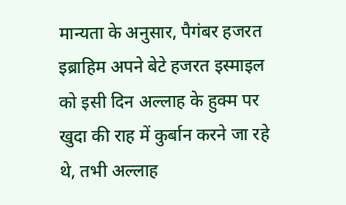मान्यता के अनुसार, पैगंबर हजरत इब्राहिम अपने बेटे हजरत इस्माइल को इसी दिन अल्लाह के हुक्म पर खुदा की राह में कुर्बान करने जा रहे थे, तभी अल्लाह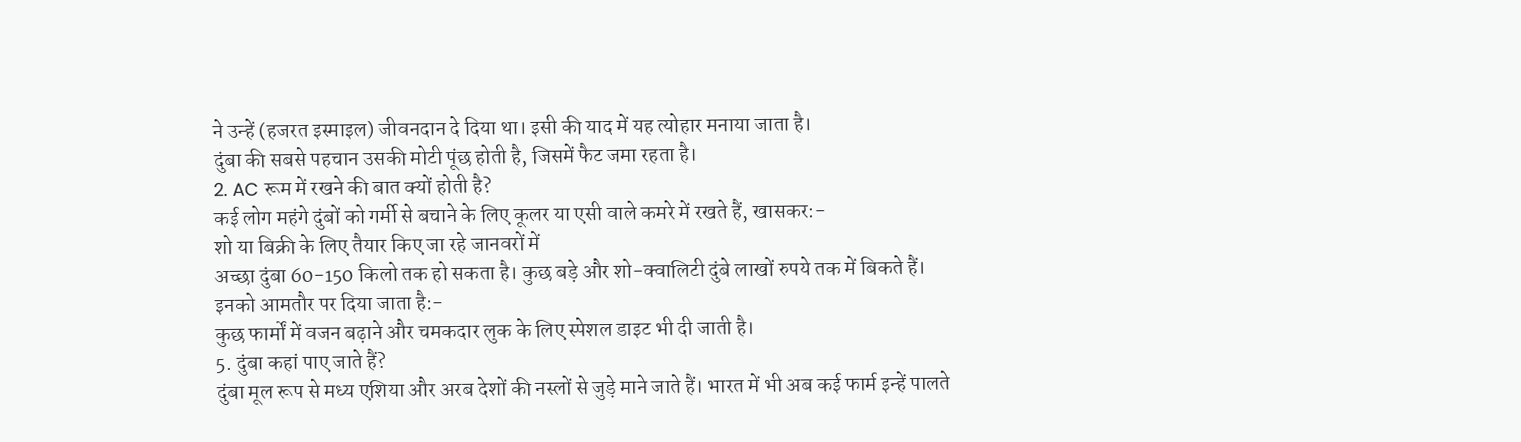ने उन्हें (हजरत इस्माइल) जीवनदान दे दिया था। इसी की याद में यह त्योहार मनाया जाता है।
दुंबा की सबसे पहचान उसकी मोटी पूंछ होती है, जिसमें फैट जमा रहता है।
2. AC रूम में रखने की बात क्यों होती है?
कई लोग महंगे दुंबों को गर्मी से बचाने के लिए कूलर या एसी वाले कमरे में रखते हैं, खासकर:-
शो या बिक्री के लिए तैयार किए जा रहे जानवरों में
अच्छा दुंबा 60-150 किलो तक हो सकता है। कुछ बड़े और शो-क्वालिटी दुंबे लाखों रुपये तक में बिकते हैं।
इनको आमतौर पर दिया जाता है:-
कुछ फार्मों में वजन बढ़ाने और चमकदार लुक के लिए स्पेशल डाइट भी दी जाती है।
5. दुंबा कहां पाए जाते हैं?
दुंबा मूल रूप से मध्य एशिया और अरब देशों की नस्लों से जुड़े माने जाते हैं। भारत में भी अब कई फार्म इन्हें पालते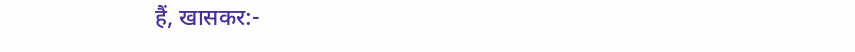हैं, खासकर:-